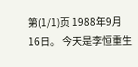第(1/1)页 1988年9月16日。 今天是李恒重生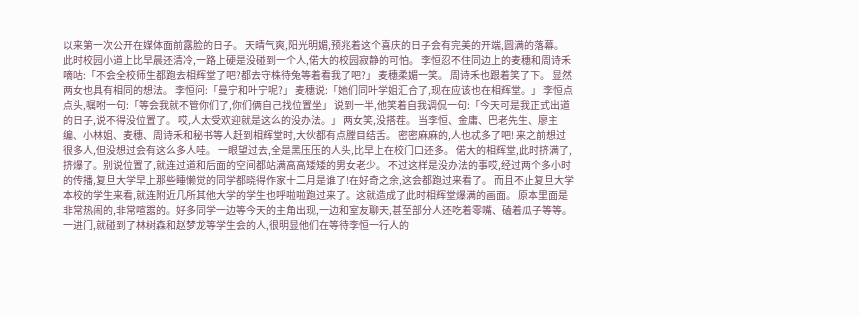以来第一次公开在媒体面前露脸的日子。 天晴气爽,阳光明媚,预兆着这个喜庆的日子会有完美的开端,圆满的落幕。 此时校园小道上比早晨还清冷,一路上硬是没碰到一个人,偌大的校园寂静的可怕。 李恒忍不住同边上的麦穗和周诗禾嘀咕:「不会全校师生都跑去相辉堂了吧?都去守株待兔等着看我了吧?」 麦穗柔媚一笑。 周诗禾也跟着笑了下。 显然两女也具有相同的想法。 李恒问:「曼宁和叶宁呢?」 麦穗说:「她们同叶学姐汇合了,现在应该也在相辉堂。」 李恒点点头,嘱咐一句:「等会我就不管你们了,你们俩自己找位置坐」 说到一半,他笑着自我调侃一句:「今天可是我正式出道的日子,说不得没位置了。 哎,人太受欢迎就是这么的没办法。」 两女笑,没搭茬。 当李恒、金庸、巴老先生、廖主编、小林姐、麦穗、周诗禾和秘书等人赶到相辉堂时,大伙都有点膛目结舌。 密密麻麻的,人也忒多了吧! 来之前想过很多人,但没想过会有这么多人哇。 一眼望过去,全是黑压压的人头,比早上在校门口还多。 偌大的相辉堂,此时挤满了,挤爆了。别说位置了,就连过道和后面的空间都站满高高矮矮的男女老少。 不过这样是没办法的事哎,经过两个多小时的传播,复旦大学早上那些睡懒觉的同学都晓得作家十二月是谁了!在好奇之余,这会都跑过来看了。 而且不止复旦大学本校的学生来看,就连附近几所其他大学的学生也呼啦啦跑过来了。这就造成了此时相辉堂爆满的画面。 原本里面是非常热闹的,非常喧嚣的。好多同学一边等今天的主角出现,一边和室友聊天,甚至部分人还吃着零嘴、磕着瓜子等等。 一进门,就碰到了林树森和赵梦龙等学生会的人,很明显他们在等待李恒一行人的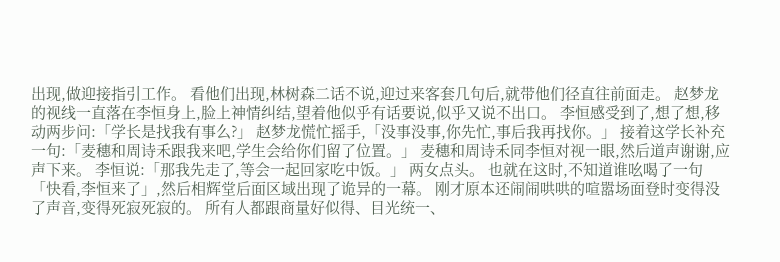出现,做迎接指引工作。 看他们出现,林树森二话不说,迎过来客套几句后,就带他们径直往前面走。 赵梦龙的视线一直落在李恒身上,脸上神情纠结,望着他似乎有话要说,似乎又说不出口。 李恒感受到了,想了想,移动两步问:「学长是找我有事么?」 赵梦龙慌忙摇手,「没事没事,你先忙,事后我再找你。」 接着这学长补充一句:「麦穗和周诗禾跟我来吧,学生会给你们留了位置。」 麦穗和周诗禾同李恒对视一眼,然后道声谢谢,应声下来。 李恒说:「那我先走了,等会一起回家吃中饭。」 两女点头。 也就在这时,不知道谁吆喝了一句「快看,李恒来了」,然后相辉堂后面区域出现了诡异的一幕。 刚才原本还闹闹哄哄的喧嚣场面登时变得没了声音,变得死寂死寂的。 所有人都跟商量好似得、目光统一、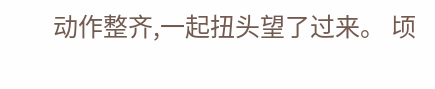动作整齐,一起扭头望了过来。 顷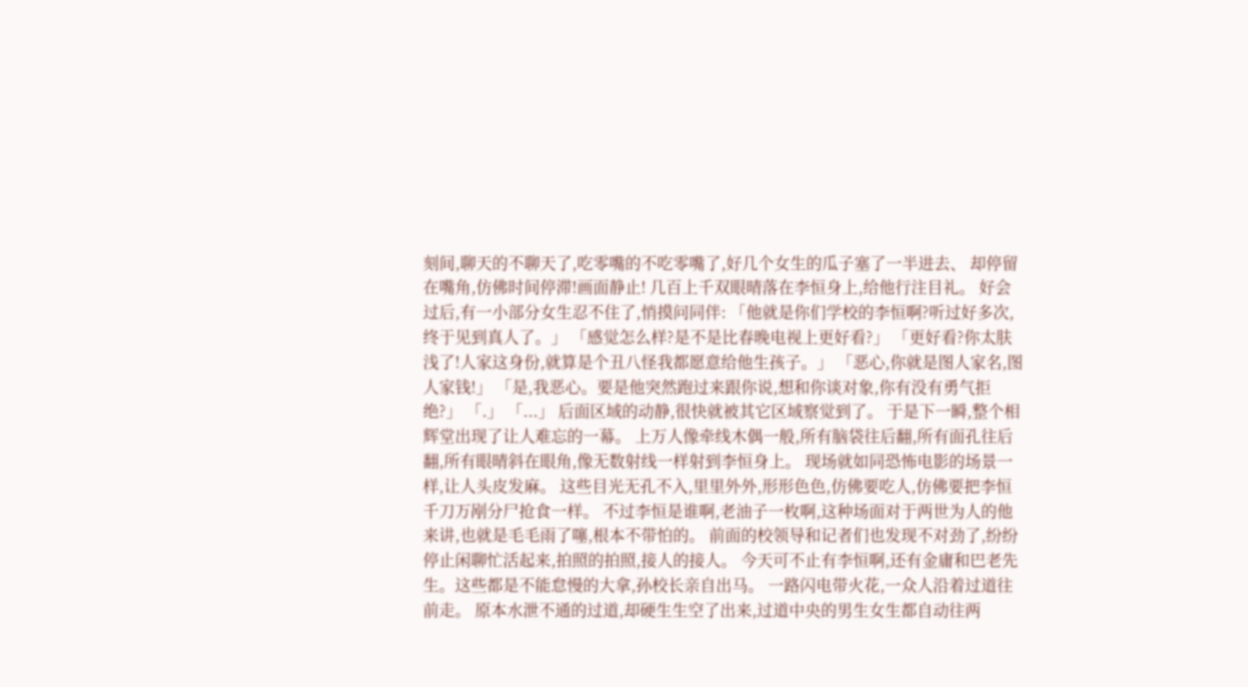刻间,聊天的不聊天了,吃零嘴的不吃零嘴了,好几个女生的瓜子塞了一半进去、 却停留在嘴角,仿佛时间停滞!画面静止! 几百上千双眼晴落在李恒身上,给他行注目礼。 好会过后,有一小部分女生忍不住了,悄摸问同伴: 「他就是你们学校的李恒啊?听过好多次,终于见到真人了。」 「感觉怎么样?是不是比春晚电视上更好看?」 「更好看?你太肤浅了!人家这身份,就算是个丑八怪我都愿意给他生孩子。」 「恶心,你就是图人家名,图人家钱!」 「是,我恶心。要是他突然跑过来跟你说,想和你谈对象,你有没有勇气拒绝?」 「.」 「...」 后面区域的动静,很快就被其它区域察觉到了。 于是下一瞬,整个相辉堂出现了让人难忘的一幕。 上万人像牵线木偶一般,所有脑袋往后翻,所有面孔往后翻,所有眼晴斜在眼角,像无数射线一样射到李恒身上。 现场就如同恐怖电影的场景一样,让人头皮发麻。 这些目光无孔不入,里里外外,形形色色,仿佛要吃人,仿佛要把李恒千刀万剐分尸抢食一样。 不过李恒是谁啊,老油子一枚啊,这种场面对于两世为人的他来讲,也就是毛毛雨了噻,根本不带怕的。 前面的校领导和记者们也发现不对劲了,纷纷停止闲聊忙活起来,拍照的拍照,接人的接人。 今天可不止有李恒啊,还有金庸和巴老先生。这些都是不能怠慢的大拿,孙校长亲自出马。 一路闪电带火花,一众人沿着过道往前走。 原本水泄不通的过道,却硬生生空了出来,过道中央的男生女生都自动往两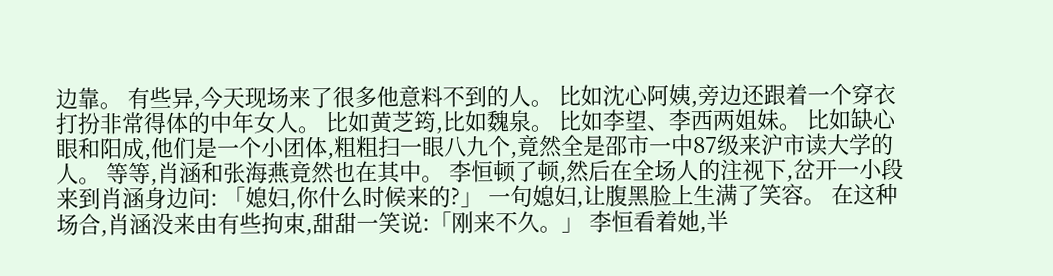边靠。 有些异,今天现场来了很多他意料不到的人。 比如沈心阿姨,旁边还跟着一个穿衣打扮非常得体的中年女人。 比如黄芝筠,比如魏泉。 比如李望、李西两姐妹。 比如缺心眼和阳成,他们是一个小团体,粗粗扫一眼八九个,竟然全是邵市一中87级来沪市读大学的人。 等等,肖涵和张海燕竟然也在其中。 李恒顿了顿,然后在全场人的注视下,岔开一小段来到肖涵身边问: 「媳妇,你什么时候来的?」 一句媳妇,让腹黑脸上生满了笑容。 在这种场合,肖涵没来由有些拘束,甜甜一笑说:「刚来不久。」 李恒看着她,半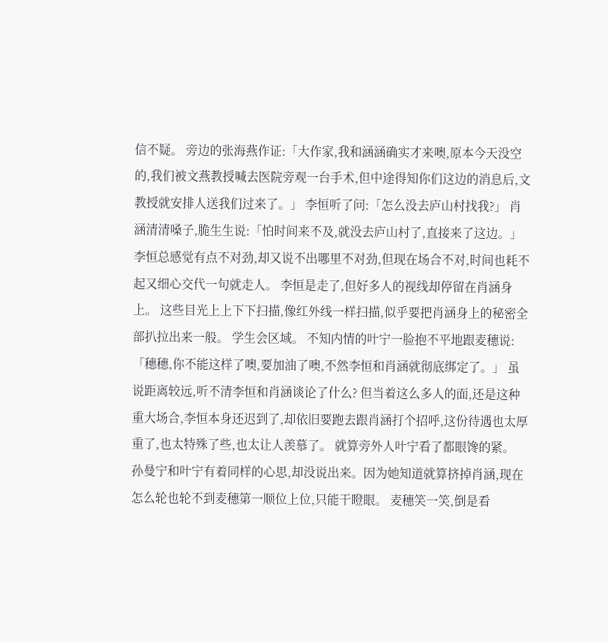信不疑。 旁边的张海燕作证:「大作家,我和涵涵确实才来噢,原本今天没空的,我们被文燕教授喊去医院旁观一台手术,但中途得知你们这边的消息后,文教授就安排人送我们过来了。」 李恒听了问:「怎么没去庐山村找我?」 肖涵清清嗓子,脆生生说:「怕时间来不及,就没去庐山村了,直接来了这边。」 李恒总感觉有点不对劲,却又说不出哪里不对劲,但现在场合不对,时间也耗不起又细心交代一句就走人。 李恒是走了,但好多人的视线却停留在肖涵身上。 这些目光上上下下扫描,像红外线一样扫描,似乎要把肖涵身上的秘密全部扒拉出来一般。 学生会区域。 不知内情的叶宁一脸抱不平地跟麦穗说:「穗穗,你不能这样了噢,要加油了噢,不然李恒和肖涵就彻底绑定了。」 虽说距离较远,听不清李恒和肖涵谈论了什么? 但当着这么多人的面,还是这种重大场合,李恒本身还迟到了,却依旧要跑去跟肖涵打个招呼,这份待遇也太厚重了,也太特殊了些,也太让人羡慕了。 就算旁外人叶宁看了都眼馋的紧。 孙曼宁和叶宁有着同样的心思,却没说出来。因为她知道就算挤掉肖涵,现在怎么轮也轮不到麦穗第一顺位上位,只能干瞪眼。 麦穗笑一笑,倒是看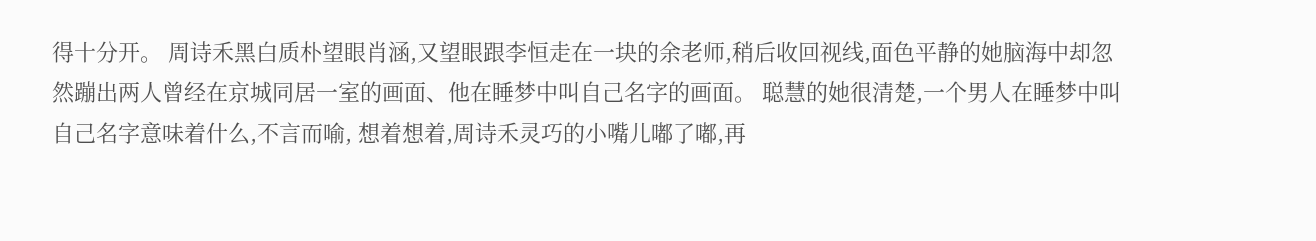得十分开。 周诗禾黑白质朴望眼肖涵,又望眼跟李恒走在一块的余老师,稍后收回视线,面色平静的她脑海中却忽然蹦出两人曾经在京城同居一室的画面、他在睡梦中叫自己名字的画面。 聪慧的她很清楚,一个男人在睡梦中叫自己名字意味着什么,不言而喻, 想着想着,周诗禾灵巧的小嘴儿嘟了嘟,再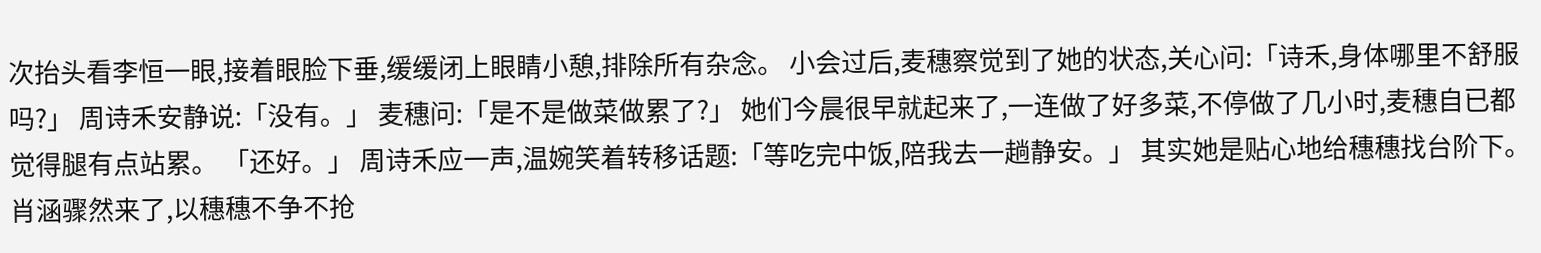次抬头看李恒一眼,接着眼脸下垂,缓缓闭上眼睛小憩,排除所有杂念。 小会过后,麦穗察觉到了她的状态,关心问:「诗禾,身体哪里不舒服吗?」 周诗禾安静说:「没有。」 麦穗问:「是不是做菜做累了?」 她们今晨很早就起来了,一连做了好多菜,不停做了几小时,麦穗自已都觉得腿有点站累。 「还好。」 周诗禾应一声,温婉笑着转移话题:「等吃完中饭,陪我去一趟静安。」 其实她是贴心地给穗穗找台阶下。 肖涵骤然来了,以穗穗不争不抢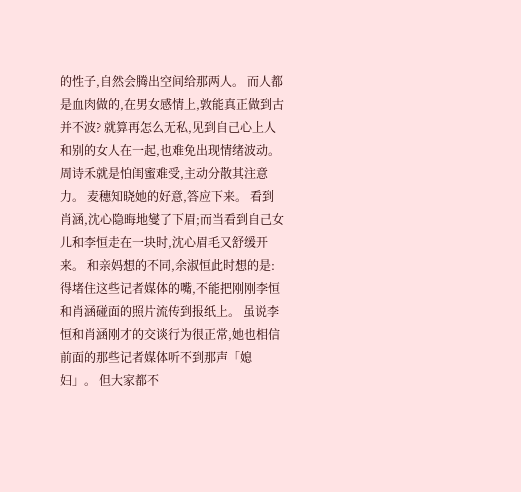的性子,自然会腾出空间给那两人。 而人都是血肉做的,在男女感情上,敦能真正做到古并不波? 就算再怎么无私,见到自己心上人和别的女人在一起,也难免出现情绪波动。 周诗禾就是怕闺蜜难受,主动分散其注意力。 麦穗知晓她的好意,答应下来。 看到肖涵,沈心隐晦地燮了下眉;而当看到自己女儿和李恒走在一块时,沈心眉毛又舒缓开来。 和亲妈想的不同,余淑恒此时想的是:得堵住这些记者媒体的嘴,不能把刚刚李恒和肖涵碰面的照片流传到报纸上。 虽说李恒和肖涵刚才的交谈行为很正常,她也相信前面的那些记者媒体听不到那声「媳妇」。 但大家都不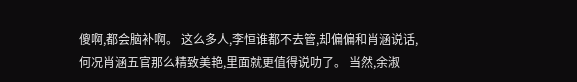傻啊,都会脑补啊。 这么多人,李恒谁都不去管,却偏偏和肖涵说话,何况肖涵五官那么精致美艳,里面就更值得说叻了。 当然,余淑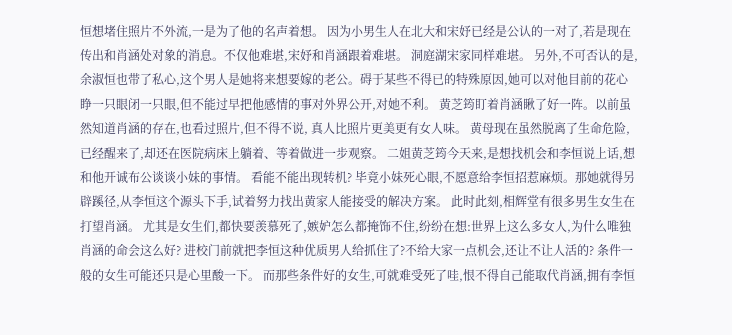恒想堵住照片不外流,一是为了他的名声着想。 因为小男生人在北大和宋妤已经是公认的一对了,若是现在传出和肖涵处对象的消息。不仅他难堪,宋妤和肖涵跟着难堪。 洞庭湖宋家同样难堪。 另外,不可否认的是,余淑恒也带了私心,这个男人是她将来想要嫁的老公。碍于某些不得已的特殊原因,她可以对他目前的花心睁一只眼闭一只眼,但不能过早把他感情的事对外界公开,对她不利。 黄芝筠盯着肖涵瞅了好一阵。以前虽然知道肖涵的存在,也看过照片,但不得不说, 真人比照片更美更有女人味。 黄母现在虽然脱离了生命危险,已经醒来了,却还在医院病床上躺着、等着做进一步观察。 二姐黄芝筠今天来,是想找机会和李恒说上话,想和他开诚布公谈谈小妹的事情。 看能不能出现转机? 毕竟小妹死心眼,不愿意给李恒招惹麻烦。那她就得另辟蹊径,从李恒这个源头下手,试着努力找出黄家人能接受的解决方案。 此时此刻,相辉堂有很多男生女生在打望肖涵。 尤其是女生们,都快要羡慕死了,嫉妒怎么都掩饰不住,纷纷在想:世界上这么多女人,为什么唯独肖涵的命会这么好? 进校门前就把李恒这种优质男人给抓住了?不给大家一点机会,还让不让人活的? 条件一般的女生可能还只是心里酸一下。 而那些条件好的女生,可就难受死了哇,恨不得自己能取代肖涵,拥有李恒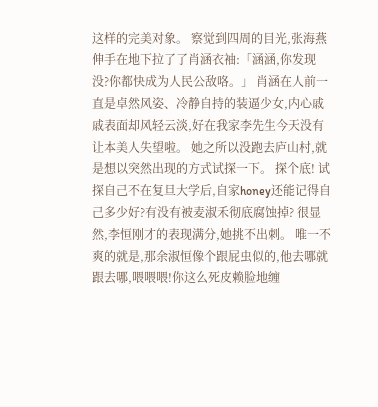这样的完美对象。 察觉到四周的目光,张海燕伸手在地下拉了了肖涵衣袖:「涵涵,你发现没?你都快成为人民公敌咯。」 肖涵在人前一直是卓然风姿、冷静自持的装逼少女,内心戚戚表面却风轻云淡,好在我家李先生今天没有让本美人失望啦。 她之所以没跑去庐山村,就是想以突然出现的方式试探一下。 探个底! 试探自己不在复旦大学后,自家honey还能记得自己多少好?有没有被麦淑禾彻底腐蚀掉? 很显然,李恒刚才的表现满分,她挑不出刺。 唯一不爽的就是,那余淑恒像个跟屁虫似的,他去哪就跟去哪,喂喂喂!你这么死皮赖脸地缠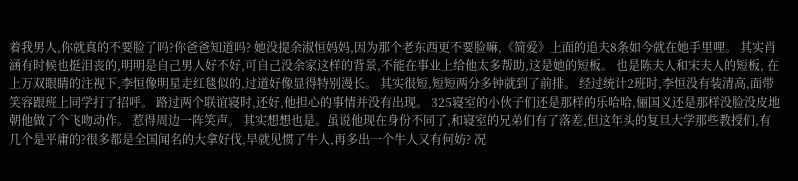着我男人,你就真的不要脸了吗?你爸爸知道吗? 她没提余淑恒妈妈,因为那个老东西更不要脸嘛,《简爱》上面的追夫8条如今就在她手里哩。 其实肖涵有时候也挺泪丧的,明明是自己男人好不好,可自己没余家这样的背景,不能在事业上给他太多帮助,这是她的短板。 也是陈夫人和宋夫人的短板, 在上万双眼睛的注视下,李恒像明星走红毯似的,过道好像显得特别漫长。 其实很短,短短两分多钟就到了前排。 经过统计2班时,李恒没有装清高,面带笑容跟班上同学打了招呼。 路过两个联谊寝时,还好,他担心的事情并没有出现。 325寝室的小伙子们还是那样的乐哈哈,俪国义还是那样没脸没皮地朝他做了个飞吻动作。 惹得周边一阵笑声。 其实想想也是。虽说他现在身份不同了,和寝室的兄弟们有了落差,但这年头的复旦大学那些教授们,有几个是平庸的?很多都是全国闻名的大拿好伐,早就见惯了牛人,再多出一个牛人又有何妨? 况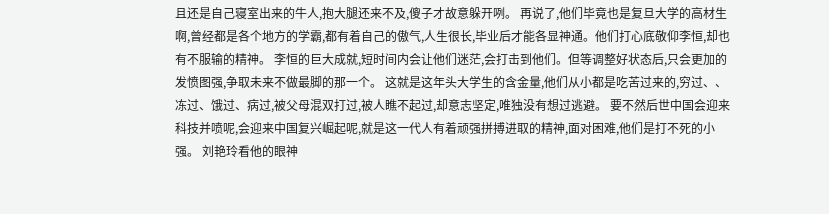且还是自己寝室出来的牛人,抱大腿还来不及,傻子才故意躲开咧。 再说了,他们毕竟也是复旦大学的高材生啊,曾经都是各个地方的学霸,都有着自己的傲气,人生很长,毕业后才能各显神通。他们打心底敬仰李恒,却也有不服输的精神。 李恒的巨大成就,短时间内会让他们迷茫,会打击到他们。但等调整好状态后,只会更加的发愤图强,争取未来不做最脚的那一个。 这就是这年头大学生的含金量,他们从小都是吃苦过来的,穷过、、冻过、饿过、病过,被父母混双打过,被人瞧不起过,却意志坚定,唯独没有想过逃避。 要不然后世中国会迎来科技并喷呢,会迎来中国复兴崛起呢,就是这一代人有着顽强拼搏进取的精神,面对困难,他们是打不死的小强。 刘艳玲看他的眼神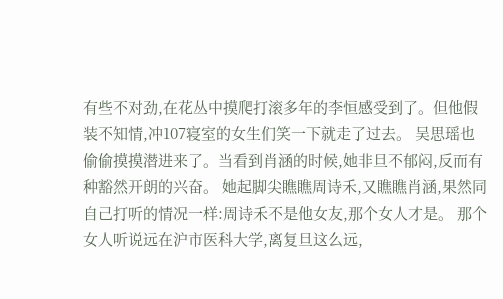有些不对劲,在花丛中摸爬打滚多年的李恒感受到了。但他假装不知情,冲107寝室的女生们笑一下就走了过去。 吴思瑶也偷偷摸摸潜进来了。当看到肖涵的时候,她非旦不郁闷,反而有种豁然开朗的兴奋。 她起脚尖瞧瞧周诗禾,又瞧瞧肖涵,果然同自己打听的情况一样:周诗禾不是他女友,那个女人才是。 那个女人听说远在沪市医科大学,离复旦这么远,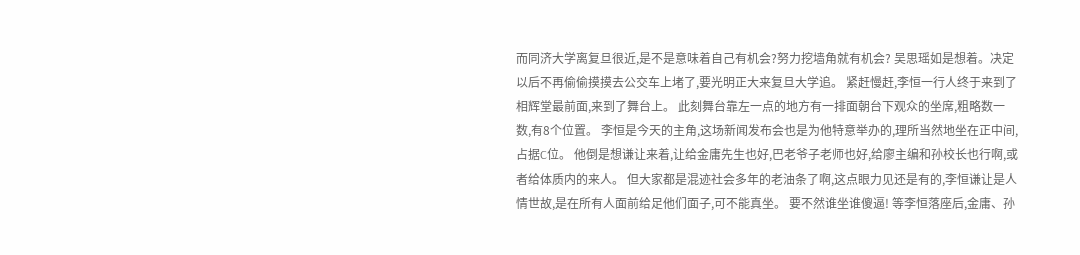而同济大学离复旦很近,是不是意味着自己有机会?努力挖墙角就有机会? 吴思瑶如是想着。决定以后不再偷偷摸摸去公交车上堵了,要光明正大来复旦大学追。 紧赶慢赶,李恒一行人终于来到了相辉堂最前面,来到了舞台上。 此刻舞台靠左一点的地方有一排面朝台下观众的坐席,粗略数一数,有8个位置。 李恒是今天的主角,这场新闻发布会也是为他特意举办的,理所当然地坐在正中间, 占据C位。 他倒是想谦让来着,让给金庸先生也好,巴老爷子老师也好,给廖主编和孙校长也行啊,或者给体质内的来人。 但大家都是混迹社会多年的老油条了啊,这点眼力见还是有的,李恒谦让是人情世故,是在所有人面前给足他们面子,可不能真坐。 要不然谁坐谁傻逼! 等李恒落座后,金庸、孙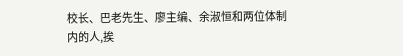校长、巴老先生、廖主编、余淑恒和两位体制内的人,挨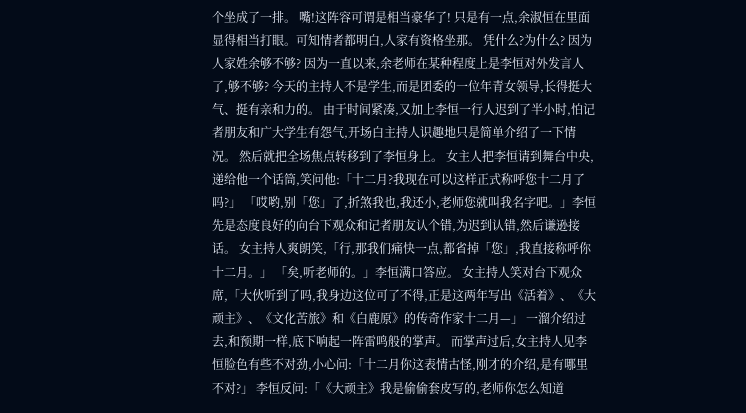个坐成了一排。 嘴!这阵容可谓是相当豪华了! 只是有一点,余淑恒在里面显得相当打眼。可知情者都明白,人家有资格坐那。 凭什么?为什么? 因为人家姓余够不够? 因为一直以来,余老师在某种程度上是李恒对外发言人了,够不够? 今天的主持人不是学生,而是团委的一位年青女领导,长得挺大气、挺有亲和力的。 由于时间紧凑,又加上李恒一行人迟到了半小时,怕记者朋友和广大学生有怨气,开场白主持人识趣地只是简单介绍了一下情况。 然后就把全场焦点转移到了李恒身上。 女主人把李恒请到舞台中央,递给他一个话筒,笑问他:「十二月?我现在可以这样正式称呼您十二月了吗?」 「哎哟,别「您」了,折煞我也,我还小,老师您就叫我名字吧。」李恒先是态度良好的向台下观众和记者朋友认个错,为迟到认错,然后谦逊接话。 女主持人爽朗笑,「行,那我们痛快一点,都省掉「您」,我直接称呼你十二月。」 「矣,听老师的。」李恒满口答应。 女主持人笑对台下观众席,「大伙听到了吗,我身边这位可了不得,正是这两年写出《活着》、《大顽主》、《文化苦旅》和《白鹿原》的传奇作家十二月—」 一溜介绍过去,和预期一样,底下响起一阵雷鸣般的掌声。 而掌声过后,女主持人见李恒脸色有些不对劲,小心问:「十二月你这表情古怪,刚才的介绍,是有哪里不对?」 李恒反问:「《大顽主》我是偷偷套皮写的,老师你怎么知道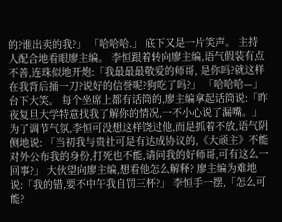的?谁出卖的我?」 「哈哈哈.」 底下又是一片笑声。 主持人配合地看眼廖主编。 李恒跟着转向廖主编,语气假装有点不善,连珠似地开炮:「我最最最敬爱的师哥, 是你吗?就这样在我背后捅一刀?说好的信誉呢?狗吃了吗?」 「哈哈哈—」 台下大笑。 每个坐席上都有话筒的,廖主编拿起话筒说:「昨夜复旦大学特意找我了解你的情况,一不小心说了漏嘴。」 为了调节气氛,李恒可没想这样饶过他,而是抓着不放,语气阴侧地说: 「当初我与贵社可是有达成协议的,《大顽主》不能对外公布我的身份,打死也不能,请问我的好师哥,可有这么一回事?」 大伙望向廖主编,想看他怎么解释? 廖主编为难地说:「我的错,要不中午我自罚三杯?」 李恒手一摆,「怎么可能?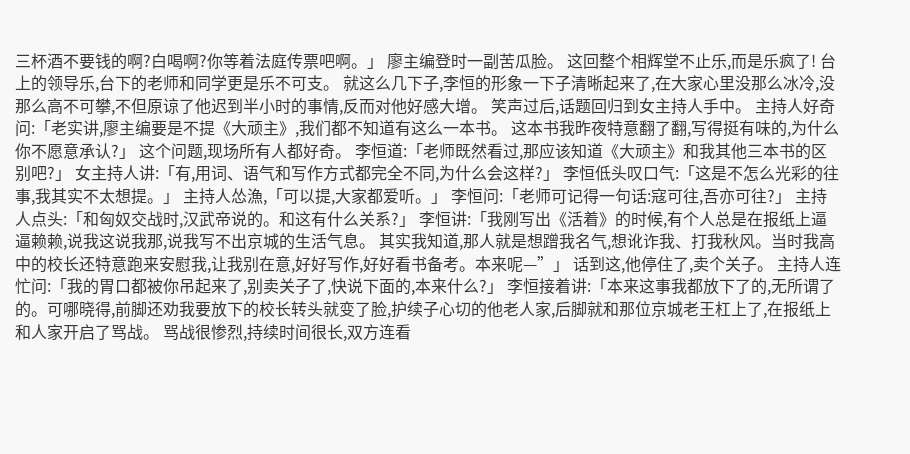三杯酒不要钱的啊?白喝啊?你等着法庭传票吧啊。」 廖主编登时一副苦瓜脸。 这回整个相辉堂不止乐,而是乐疯了! 台上的领导乐,台下的老师和同学更是乐不可支。 就这么几下子,李恒的形象一下子清晰起来了,在大家心里没那么冰冷,没那么高不可攀,不但原谅了他迟到半小时的事情,反而对他好感大增。 笑声过后,话题回归到女主持人手中。 主持人好奇问:「老实讲,廖主编要是不提《大顽主》,我们都不知道有这么一本书。 这本书我昨夜特意翻了翻,写得挺有味的,为什么你不愿意承认?」 这个问题,现场所有人都好奇。 李恒道:「老师既然看过,那应该知道《大顽主》和我其他三本书的区别吧?」 女主持人讲:「有,用词、语气和写作方式都完全不同,为什么会这样?」 李恒低头叹口气:「这是不怎么光彩的往事,我其实不太想提。」 主持人怂漁,「可以提,大家都爱听。」 李恒问:「老师可记得一句话:寇可往,吾亦可往?」 主持人点头:「和匈奴交战时,汉武帝说的。和这有什么关系?」 李恒讲:「我刚写出《活着》的时候,有个人总是在报纸上逼逼赖赖,说我这说我那,说我写不出京城的生活气息。 其实我知道,那人就是想蹭我名气,想讹诈我、打我秋风。当时我高中的校长还特意跑来安慰我,让我别在意,好好写作,好好看书备考。本来呢—”」 话到这,他停住了,卖个关子。 主持人连忙问:「我的胃口都被你吊起来了,别卖关子了,快说下面的,本来什么?」 李恒接着讲:「本来这事我都放下了的,无所谓了的。可哪晓得,前脚还劝我要放下的校长转头就变了脸,护续子心切的他老人家,后脚就和那位京城老王杠上了,在报纸上和人家开启了骂战。 骂战很惨烈,持续时间很长,双方连看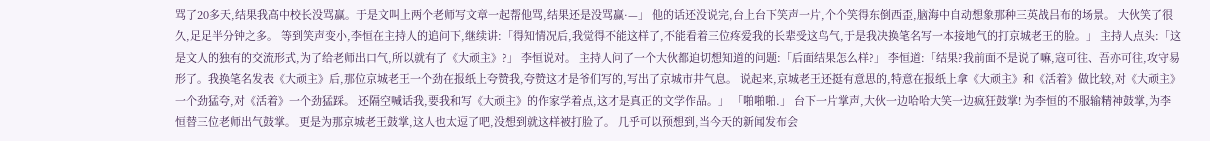骂了20多天,结果我高中校长没骂赢。于是文叫上两个老师写文章一起帮他骂,结果还是没骂赢·—」 他的话还没说完,台上台下笑声一片,个个笑得东倒西歪,脑海中自动想象那种三英战吕布的场景。 大伙笑了很久,足足半分钟之多。 等到笑声变小,李恒在主持人的追问下,继续讲:「得知情况后,我觉得不能这样了,不能看着三位疼爱我的长辈受这鸟气,于是我决换笔名写一本接地气的打京城老王的脸。」 主持人点头:「这是文人的独有的交流形式,为了给老师出口气,所以就有了《大顽主》?」 李恒说对。 主持人问了一个大伙都迫切想知道的问题:「后面结果怎么样?」 李恒道:「结果?我前面不是说了嘛,寇可往、吾亦可往,攻守易形了。我换笔名发表《大顽主》后,那位京城老王一个劲在报纸上夸赞我,夸赞这才是爷们写的,写出了京城市井气息。 说起来,京城老王还挺有意思的,特意在报纸上拿《大顽主》和《活着》做比较,对《大顽主》一个劲猛夸,对《活着》一个劲猛踩。 还隔空喊话我,要我和写《大顽主》的作家学着点,这才是真正的文学作品。」 「啪啪啪.」 台下一片掌声,大伙一边哈哈大笑一边疯狂鼓掌! 为李恒的不服输精神鼓掌,为李恒替三位老师出气鼓掌。 更是为那京城老王鼓掌,这人也太逗了吧,没想到就这样被打脸了。 几乎可以预想到,当今天的新闻发布会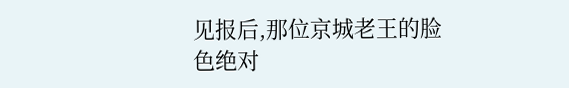见报后,那位京城老王的脸色绝对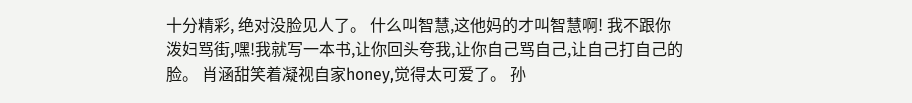十分精彩, 绝对没脸见人了。 什么叫智慧,这他妈的才叫智慧啊! 我不跟你泼妇骂街,嘿!我就写一本书,让你回头夸我,让你自己骂自己,让自己打自己的脸。 肖涵甜笑着凝视自家honey,觉得太可爱了。 孙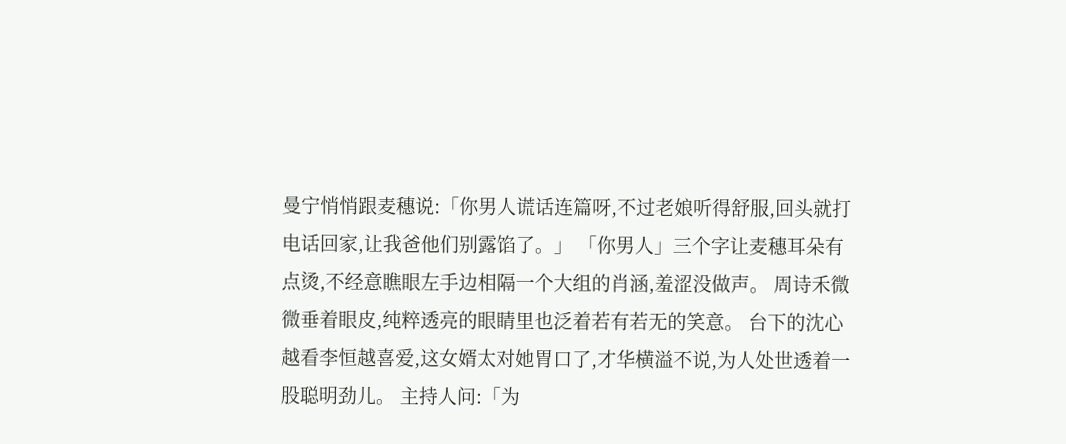曼宁悄悄跟麦穗说:「你男人谎话连篇呀,不过老娘听得舒服,回头就打电话回家,让我爸他们别露馅了。」 「你男人」三个字让麦穗耳朵有点烫,不经意瞧眼左手边相隔一个大组的肖涵,羞涩没做声。 周诗禾微微垂着眼皮,纯粹透亮的眼睛里也泛着若有若无的笑意。 台下的沈心越看李恒越喜爱,这女婿太对她胃口了,才华横溢不说,为人处世透着一股聪明劲儿。 主持人问:「为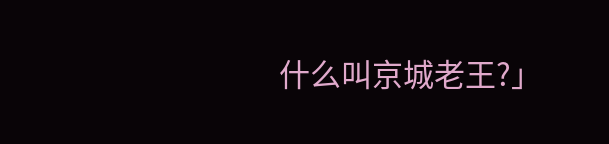什么叫京城老王?」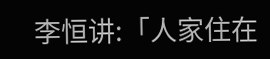李恒讲:「人家住在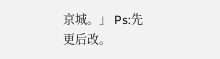京城。」 Ps:先更后改。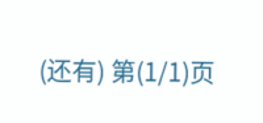(还有) 第(1/1)页